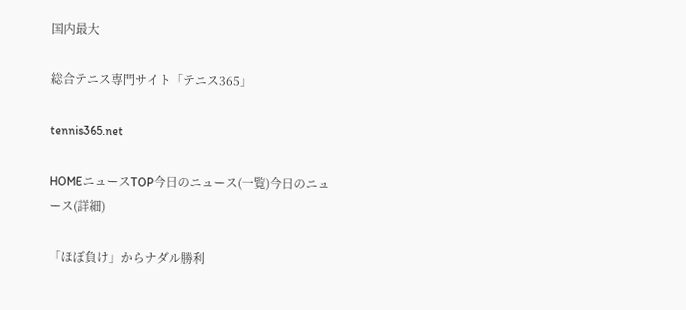国内最大

総合テニス専門サイト「テニス365」

tennis365.net

HOMEニュースTOP今日のニュース(一覧)今日のニュース(詳細)

「ほぼ負け」からナダル勝利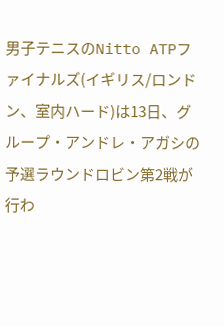男子テニスのNitto ATPファイナルズ(イギリス/ロンドン、室内ハード)は13日、グループ・アンドレ・アガシの予選ラウンドロビン第2戦が行わ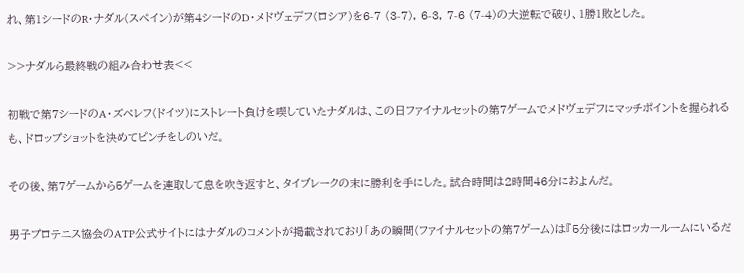れ、第1シードのR・ナダル(スペイン)が第4シードのD・メドヴェデフ(ロシア)を6-7 (3-7), 6-3, 7-6 (7-4)の大逆転で破り、1勝1敗とした。

>>ナダルら最終戦の組み合わせ表<<

初戦で第7シードのA・ズベレフ(ドイツ)にストレート負けを喫していたナダルは、この日ファイナルセットの第7ゲームでメドヴェデフにマッチポイントを握られるも、ドロップショットを決めてピンチをしのいだ。

その後、第7ゲームから5ゲームを連取して息を吹き返すと、タイブレークの末に勝利を手にした。試合時間は2時間46分におよんだ。

男子プロテニス協会のATP公式サイトにはナダルのコメントが掲載されており「あの瞬間(ファイナルセットの第7ゲーム)は『5分後にはロッカールームにいるだ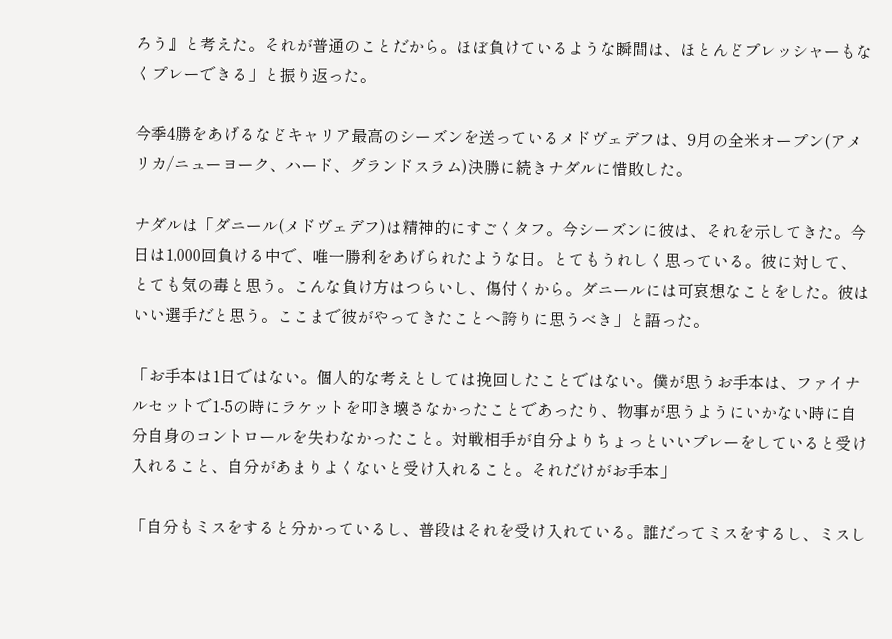ろう』と考えた。それが普通のことだから。ほぼ負けているような瞬間は、ほとんどプレッシャーもなくプレーできる」と振り返った。

今季4勝をあげるなどキャリア最高のシーズンを送っているメドヴェデフは、9月の全米オープン(アメリカ/ニューヨーク、ハード、グランドスラム)決勝に続きナダルに惜敗した。

ナダルは「ダニール(メドヴェデフ)は精神的にすごくタフ。今シーズンに彼は、それを示してきた。今日は1,000回負ける中で、唯一勝利をあげられたような日。とてもうれしく思っている。彼に対して、とても気の毒と思う。こんな負け方はつらいし、傷付くから。ダニールには可哀想なことをした。彼はいい選手だと思う。ここまで彼がやってきたことへ誇りに思うべき」と語った。

「お手本は1日ではない。個人的な考えとしては挽回したことではない。僕が思うお手本は、ファイナルセットで1-5の時にラケットを叩き壊さなかったことであったり、物事が思うようにいかない時に自分自身のコントロールを失わなかったこと。対戦相手が自分よりちょっといいプレーをしていると受け入れること、自分があまりよくないと受け入れること。それだけがお手本」

「自分もミスをすると分かっているし、普段はそれを受け入れている。誰だってミスをするし、ミスし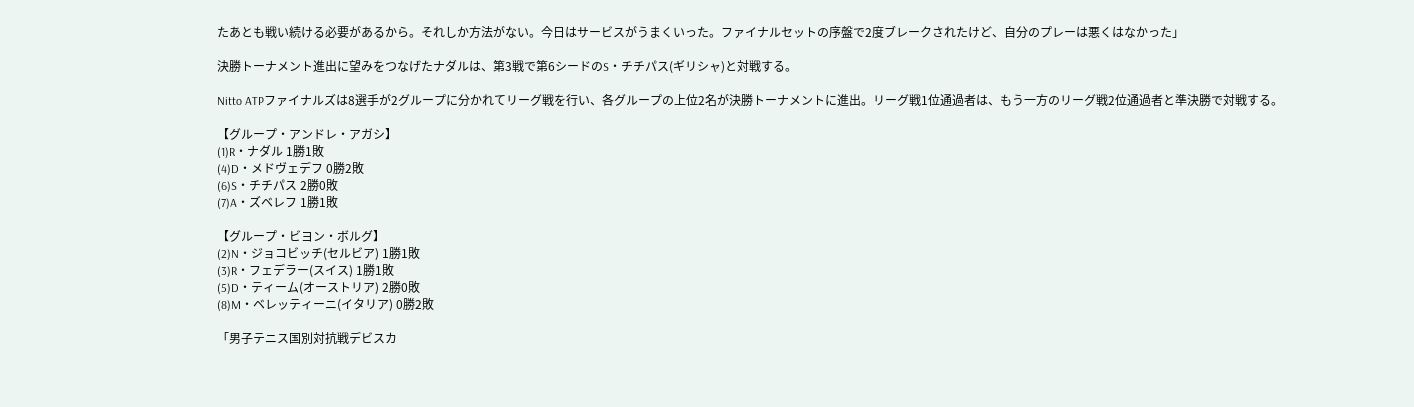たあとも戦い続ける必要があるから。それしか方法がない。今日はサービスがうまくいった。ファイナルセットの序盤で2度ブレークされたけど、自分のプレーは悪くはなかった」

決勝トーナメント進出に望みをつなげたナダルは、第3戦で第6シードのS・チチパス(ギリシャ)と対戦する。

Nitto ATPファイナルズは8選手が2グループに分かれてリーグ戦を行い、各グループの上位2名が決勝トーナメントに進出。リーグ戦1位通過者は、もう一方のリーグ戦2位通過者と準決勝で対戦する。

【グループ・アンドレ・アガシ】
(1)R・ナダル 1勝1敗
(4)D・メドヴェデフ 0勝2敗
(6)S・チチパス 2勝0敗
(7)A・ズベレフ 1勝1敗

【グループ・ビヨン・ボルグ】
(2)N・ジョコビッチ(セルビア) 1勝1敗
(3)R・フェデラー(スイス) 1勝1敗
(5)D・ティーム(オーストリア) 2勝0敗
(8)M・ベレッティーニ(イタリア) 0勝2敗

「男子テニス国別対抗戦デビスカ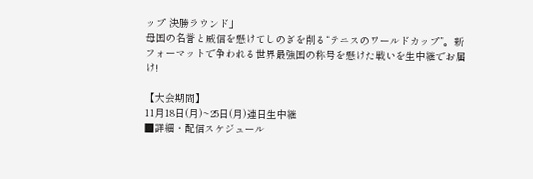ップ 決勝ラウンド」
母国の名誉と威信を懸けてしのぎを削る“テニスのワールドカップ”。新フォーマットで争われる世界最強国の称号を懸けた戦いを生中継でお届け!

【大会期間】
11月18日(月)~25日(月)連日生中継
■詳細・配信スケジュール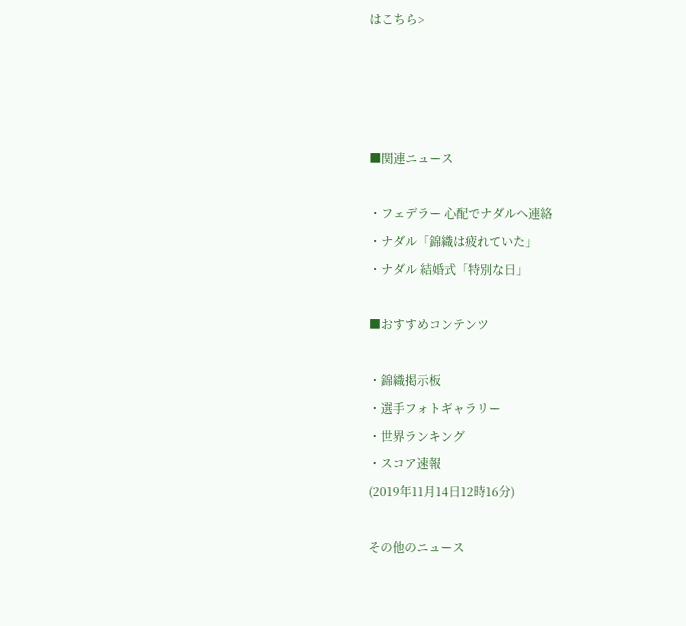はこちら>




■関連ニュース

・フェデラー 心配でナダルへ連絡
・ナダル「錦織は疲れていた」
・ナダル 結婚式「特別な日」

■おすすめコンテンツ

・錦織掲示板
・選手フォトギャラリー
・世界ランキング
・スコア速報
(2019年11月14日12時16分)

その他のニュース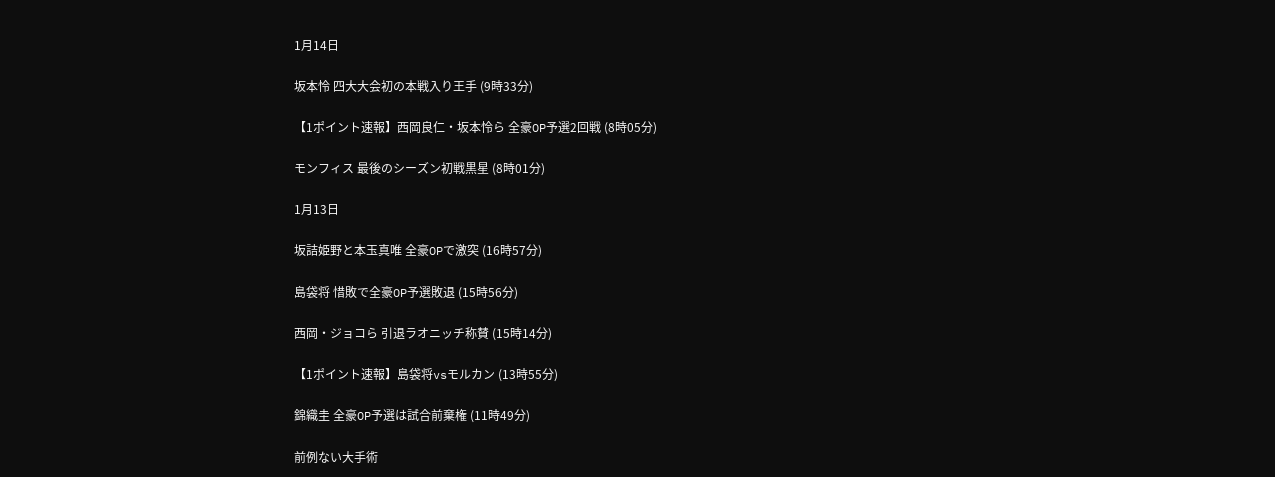1月14日

坂本怜 四大大会初の本戦入り王手 (9時33分)

【1ポイント速報】西岡良仁・坂本怜ら 全豪OP予選2回戦 (8時05分)

モンフィス 最後のシーズン初戦黒星 (8時01分)

1月13日

坂詰姫野と本玉真唯 全豪OPで激突 (16時57分)

島袋将 惜敗で全豪OP予選敗退 (15時56分)

西岡・ジョコら 引退ラオニッチ称賛 (15時14分)

【1ポイント速報】島袋将vsモルカン (13時55分)

錦織圭 全豪OP予選は試合前棄権 (11時49分)

前例ない大手術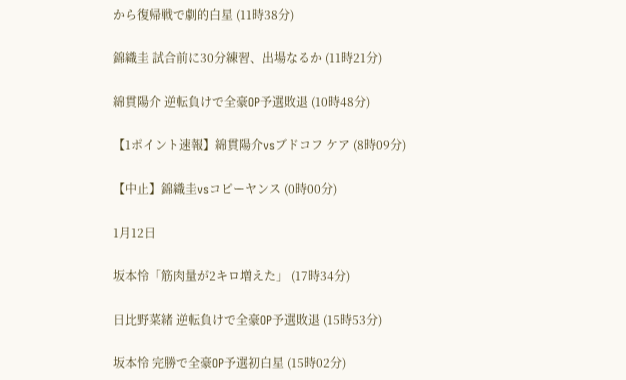から復帰戦で劇的白星 (11時38分)

錦織圭 試合前に30分練習、出場なるか (11時21分)

綿貫陽介 逆転負けで全豪OP予選敗退 (10時48分)

【1ポイント速報】綿貫陽介vsブドコフ ケア (8時09分)

【中止】錦織圭vsコピーヤンス (0時00分)

1月12日

坂本怜「筋肉量が2キロ増えた」 (17時34分)

日比野菜緒 逆転負けで全豪OP予選敗退 (15時53分)

坂本怜 完勝で全豪OP予選初白星 (15時02分)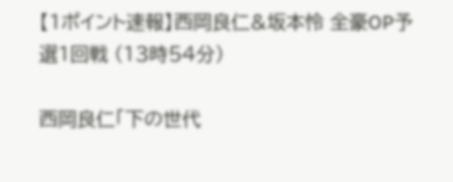【1ポイント速報】西岡良仁&坂本怜 全豪OP予選1回戦 (13時54分)

西岡良仁「下の世代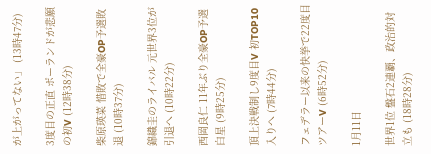が上がってない」 (13時47分)

3度目の正直 ポーランドが悲願の初V (12時38分)

柴原瑛菜 惜敗で全豪OP予選敗退 (10時37分)

錦織圭のライバル 元世界3位が引退へ (10時22分)

西岡良仁 11年ぶり全豪OP予選白星 (9時25分)

頂上決戦制し9度目V 初TOP10入りへ (7時44分)

フェデラー以来の快挙で22度目ツアーV (6時52分)

1月11日

世界1位 盤石2連覇、政治的対立も (18時28分)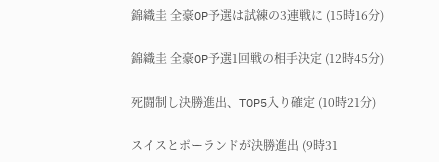錦織圭 全豪OP予選は試練の3連戦に (15時16分)

錦織圭 全豪OP予選1回戦の相手決定 (12時45分)

死闘制し決勝進出、TOP5入り確定 (10時21分)

スイスとポーランドが決勝進出 (9時31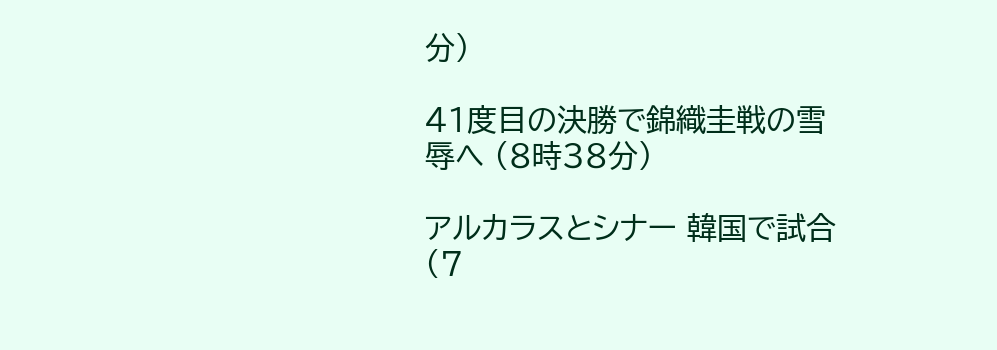分)

41度目の決勝で錦織圭戦の雪辱へ (8時38分)

アルカラスとシナー 韓国で試合 (7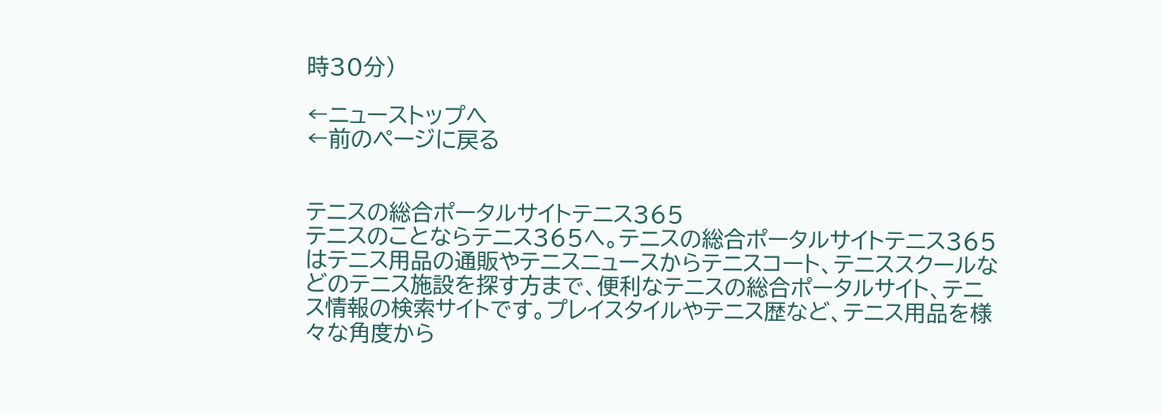時30分)

←ニューストップへ
←前のページに戻る


テニスの総合ポータルサイトテニス365
テニスのことならテニス365へ。テニスの総合ポータルサイトテニス365はテニス用品の通販やテニスニュースからテニスコート、テニススクールなどのテニス施設を探す方まで、便利なテニスの総合ポータルサイト、テニス情報の検索サイトです。プレイスタイルやテニス歴など、テニス用品を様々な角度から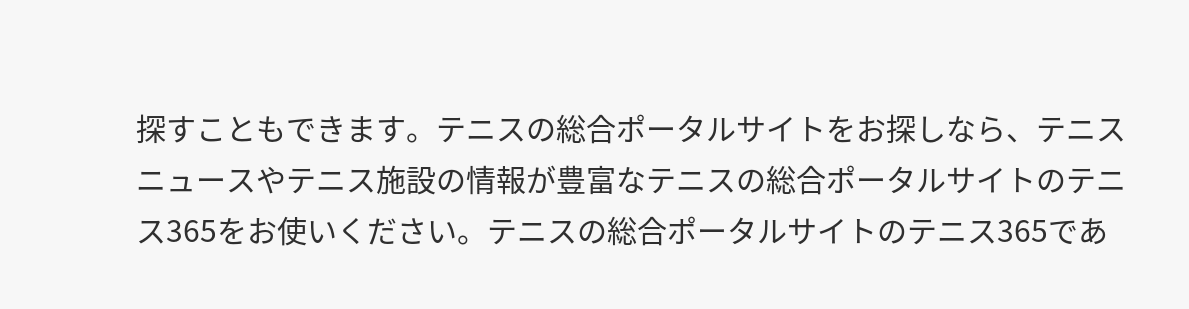探すこともできます。テニスの総合ポータルサイトをお探しなら、テニスニュースやテニス施設の情報が豊富なテニスの総合ポータルサイトのテニス365をお使いください。テニスの総合ポータルサイトのテニス365であ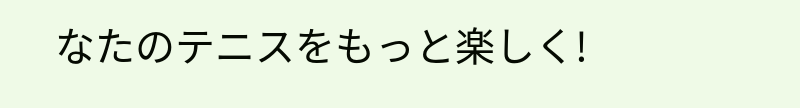なたのテニスをもっと楽しく!